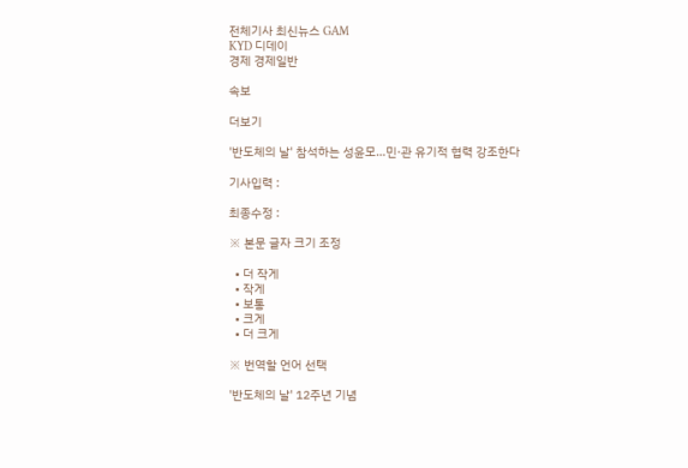전체기사 최신뉴스 GAM
KYD 디데이
경제 경제일반

속보

더보기

'반도체의 날' 참석하는 성윤모…민·관 유기적 협력 강조한다

기사입력 :

최종수정 :

※ 본문 글자 크기 조정

  • 더 작게
  • 작게
  • 보통
  • 크게
  • 더 크게

※ 번역할 언어 선택

'반도체의 날' 12주년 기념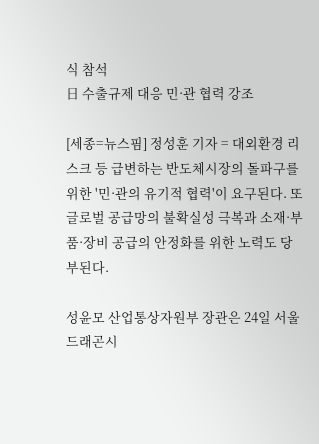식 참석
日 수출규제 대응 민·관 협력 강조

[세종=뉴스핌] 정성훈 기자 = 대외환경 리스크 등 급변하는 반도체시장의 돌파구를 위한 '민·관의 유기적 협력'이 요구된다. 또 글로벌 공급망의 불확실성 극복과 소재·부품·장비 공급의 안정화를 위한 노력도 당부된다.

성윤모 산업통상자원부 장관은 24일 서울 드래곤시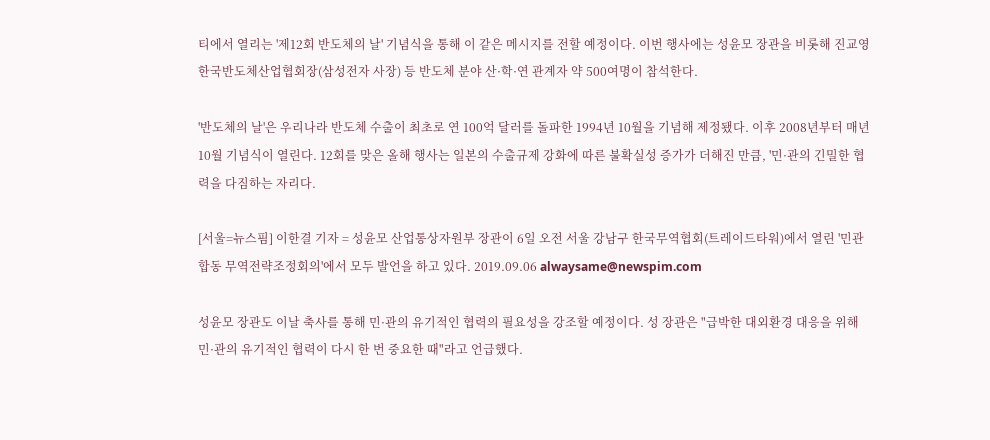티에서 열리는 '제12회 반도체의 날' 기념식을 통해 이 같은 메시지를 전할 예정이다. 이번 행사에는 성윤모 장관을 비롯해 진교영 한국반도체산업협회장(삼성전자 사장) 등 반도체 분야 산·학·연 관계자 약 500여명이 참석한다.

'반도체의 날'은 우리나라 반도체 수출이 최초로 연 100억 달러를 돌파한 1994년 10월을 기념해 제정됐다. 이후 2008년부터 매년 10월 기념식이 열린다. 12회를 맞은 올해 행사는 일본의 수출규제 강화에 따른 불확실성 증가가 더해진 만큼, '민·관의 긴밀한 협력을 다짐하는 자리다.

[서울=뉴스핌] 이한결 기자 = 성윤모 산업통상자원부 장관이 6일 오전 서울 강남구 한국무역협회(트레이드타워)에서 열린 '민관합동 무역전략조정회의'에서 모두 발언을 하고 있다. 2019.09.06 alwaysame@newspim.com

성윤모 장관도 이날 축사를 통해 민·관의 유기적인 협력의 필요성을 강조할 예정이다. 성 장관은 "급박한 대외환경 대응을 위해 민·관의 유기적인 협력이 다시 한 번 중요한 때"라고 언급했다.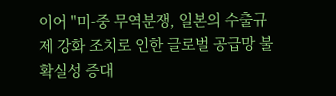이어 "미-중 무역분쟁, 일본의 수출규제 강화 조치로 인한 글로벌 공급망 불확실성 증대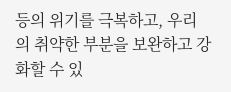등의 위기를 극복하고, 우리의 취약한 부분을 보완하고 강화할 수 있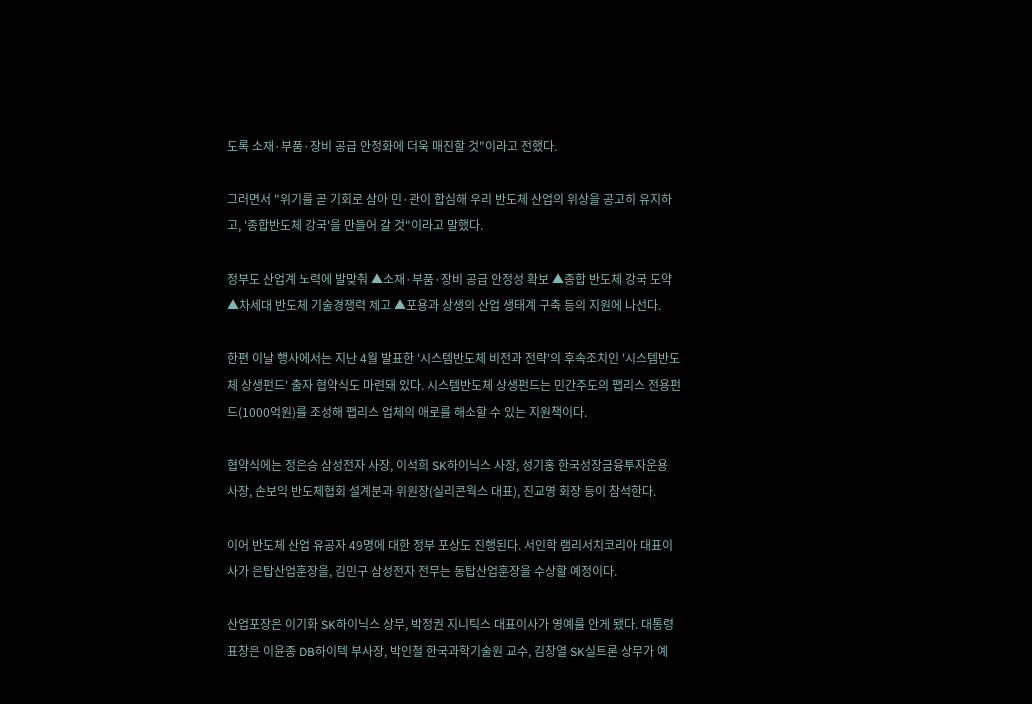도록 소재·부품·장비 공급 안정화에 더욱 매진할 것"이라고 전했다.

그러면서 "위기를 곧 기회로 삼아 민·관이 합심해 우리 반도체 산업의 위상을 공고히 유지하고, '종합반도체 강국'을 만들어 갈 것"이라고 말했다.

정부도 산업계 노력에 발맞춰 ▲소재·부품·장비 공급 안정성 확보 ▲종합 반도체 강국 도약 ▲차세대 반도체 기술경쟁력 제고 ▲포용과 상생의 산업 생태계 구축 등의 지원에 나선다.

한편 이날 행사에서는 지난 4월 발표한 '시스템반도체 비전과 전략'의 후속조치인 '시스템반도체 상생펀드' 출자 협약식도 마련돼 있다. 시스템반도체 상생펀드는 민간주도의 팹리스 전용펀드(1000억원)를 조성해 팹리스 업체의 애로를 해소할 수 있는 지원책이다.

협약식에는 정은승 삼성전자 사장, 이석희 SK하이닉스 사장, 성기홍 한국성장금융투자운용 사장, 손보익 반도체협회 설계분과 위원장(실리콘웍스 대표), 진교영 회장 등이 참석한다.

이어 반도체 산업 유공자 49명에 대한 정부 포상도 진행된다. 서인학 램리서치코리아 대표이사가 은탑산업훈장을, 김민구 삼성전자 전무는 동탑산업훈장을 수상할 예정이다.

산업포장은 이기화 SK하이닉스 상무, 박정권 지니틱스 대표이사가 영예를 안게 됐다. 대통령표창은 이윤종 DB하이텍 부사장, 박인철 한국과학기술원 교수, 김창열 SK실트론 상무가 예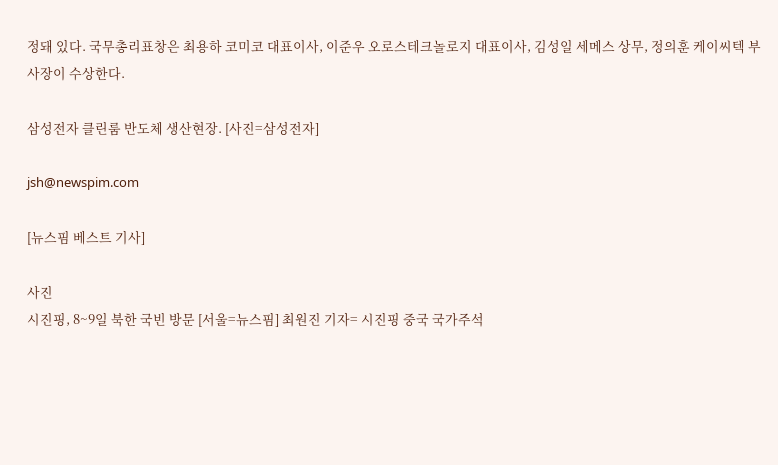정돼 있다. 국무총리표창은 최용하 코미코 대표이사, 이준우 오로스테크놀로지 대표이사, 김성일 세메스 상무, 정의훈 케이씨텍 부사장이 수상한다.

삼성전자 클린룸 반도체 생산현장. [사진=삼성전자]

jsh@newspim.com

[뉴스핌 베스트 기사]

사진
시진핑, 8~9일 북한 국빈 방문 [서울=뉴스핌] 최원진 기자= 시진핑 중국 국가주석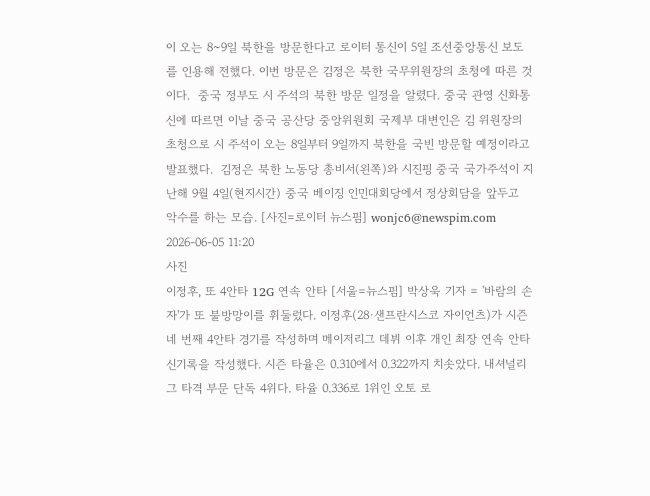이 오는 8~9일 북한을 방문한다고 로이터 통신이 5일 조선중앙통신 보도를 인용해 전했다. 이번 방문은 김정은 북한 국무위원장의 초청에 따른 것이다.  중국 정부도 시 주석의 북한 방문 일정을 알렸다. 중국 관영 신화통신에 따르면 이날 중국 공산당 중앙위원회 국제부 대변인은 김 위원장의 초청으로 시 주석이 오는 8일부터 9일까지 북한을 국빈 방문할 예정이라고 발표했다.  김정은 북한 노동당 총비서(왼쪽)와 시진핑 중국 국가주석이 지난해 9월 4일(현지시간) 중국 베이징 인민대회당에서 정상회담을 앞두고 악수를 하는 모습. [사진=로이터 뉴스핌] wonjc6@newspim.com   2026-06-05 11:20
사진
이정후, 또 4안타 12G 연속 안타 [서울=뉴스핌] 박상욱 기자 = '바람의 손자'가 또 불방망이를 휘둘렀다. 이정후(28·샌프란시스코 자이언츠)가 시즌 네 번째 4안타 경기를 작성하며 메이저리그 데뷔 이후 개인 최장 연속 안타 신기록을 작성했다. 시즌 타율은 0.310에서 0.322까지 치솟았다. 내셔널리그 타격 부문 단독 4위다. 타율 0.336로 1위인 오토 로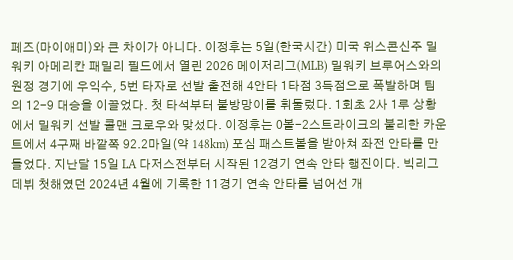페즈(마이애미)와 큰 차이가 아니다. 이정후는 5일(한국시간) 미국 위스콘신주 밀워키 아메리칸 패밀리 필드에서 열린 2026 메이저리그(MLB) 밀워키 브루어스와의 원정 경기에 우익수, 5번 타자로 선발 출전해 4안타 1타점 3득점으로 폭발하며 팀의 12-9 대승을 이끌었다. 첫 타석부터 불방망이를 휘둘렀다. 1회초 2사 1루 상황에서 밀워키 선발 콜맨 크로우와 맞섰다. 이정후는 0볼-2스트라이크의 불리한 카운트에서 4구째 바깥쪽 92.2마일(약 148km) 포심 패스트볼을 받아쳐 좌전 안타를 만들었다. 지난달 15일 LA 다저스전부터 시작된 12경기 연속 안타 행진이다. 빅리그 데뷔 첫해였던 2024년 4월에 기록한 11경기 연속 안타를 넘어선 개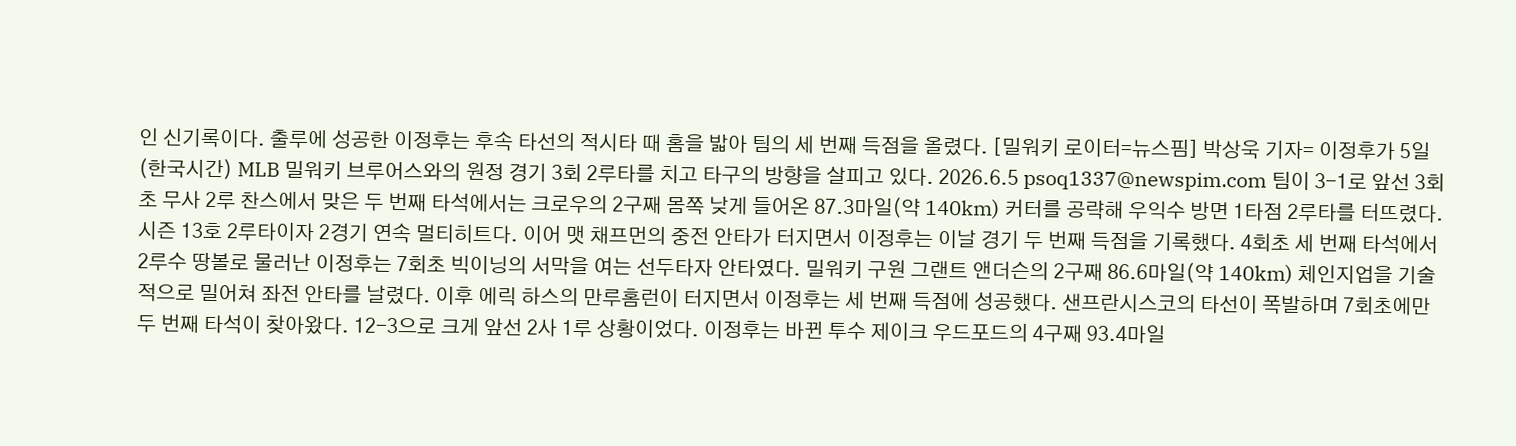인 신기록이다. 출루에 성공한 이정후는 후속 타선의 적시타 때 홈을 밟아 팀의 세 번째 득점을 올렸다. [밀워키 로이터=뉴스핌] 박상욱 기자= 이정후가 5일(한국시간) MLB 밀워키 브루어스와의 원정 경기 3회 2루타를 치고 타구의 방향을 살피고 있다. 2026.6.5 psoq1337@newspim.com 팀이 3-1로 앞선 3회초 무사 2루 찬스에서 맞은 두 번째 타석에서는 크로우의 2구째 몸쪽 낮게 들어온 87.3마일(약 140km) 커터를 공략해 우익수 방면 1타점 2루타를 터뜨렸다. 시즌 13호 2루타이자 2경기 연속 멀티히트다. 이어 맷 채프먼의 중전 안타가 터지면서 이정후는 이날 경기 두 번째 득점을 기록했다. 4회초 세 번째 타석에서 2루수 땅볼로 물러난 이정후는 7회초 빅이닝의 서막을 여는 선두타자 안타였다. 밀워키 구원 그랜트 앤더슨의 2구째 86.6마일(약 140km) 체인지업을 기술적으로 밀어쳐 좌전 안타를 날렸다. 이후 에릭 하스의 만루홈런이 터지면서 이정후는 세 번째 득점에 성공했다. 샌프란시스코의 타선이 폭발하며 7회초에만 두 번째 타석이 찾아왔다. 12-3으로 크게 앞선 2사 1루 상황이었다. 이정후는 바뀐 투수 제이크 우드포드의 4구째 93.4마일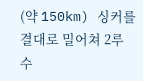(약 150km) 싱커를 결대로 밀어쳐 2루수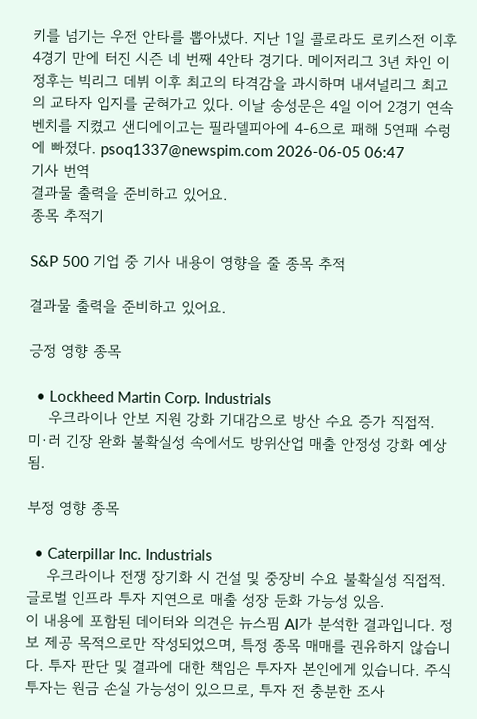키를 넘기는 우전 안타를 뽑아냈다. 지난 1일 콜로라도 로키스전 이후 4경기 만에 터진 시즌 네 번째 4안타 경기다. 메이저리그 3년 차인 이정후는 빅리그 데뷔 이후 최고의 타격감을 과시하며 내셔널리그 최고의 교타자 입지를 굳혀가고 있다. 이날 송성문은 4일 이어 2경기 연속 벤치를 지켰고 샌디에이고는 필라델피아에 4-6으로 패해 5연패 수렁에 빠졌다. psoq1337@newspim.com 2026-06-05 06:47
기사 번역
결과물 출력을 준비하고 있어요.
종목 추적기

S&P 500 기업 중 기사 내용이 영향을 줄 종목 추적

결과물 출력을 준비하고 있어요.

긍정 영향 종목

  • Lockheed Martin Corp. Industrials
    우크라이나 안보 지원 강화 기대감으로 방산 수요 증가 직접적. 미·러 긴장 완화 불확실성 속에서도 방위산업 매출 안정성 강화 예상됨.

부정 영향 종목

  • Caterpillar Inc. Industrials
    우크라이나 전쟁 장기화 시 건설 및 중장비 수요 불확실성 직접적. 글로벌 인프라 투자 지연으로 매출 성장 둔화 가능성 있음.
이 내용에 포함된 데이터와 의견은 뉴스핌 AI가 분석한 결과입니다. 정보 제공 목적으로만 작성되었으며, 특정 종목 매매를 권유하지 않습니다. 투자 판단 및 결과에 대한 책임은 투자자 본인에게 있습니다. 주식 투자는 원금 손실 가능성이 있으므로, 투자 전 충분한 조사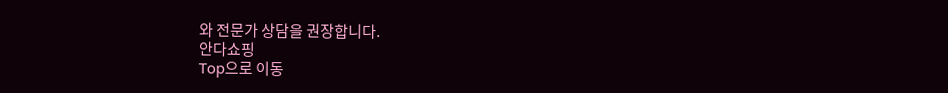와 전문가 상담을 권장합니다.
안다쇼핑
Top으로 이동